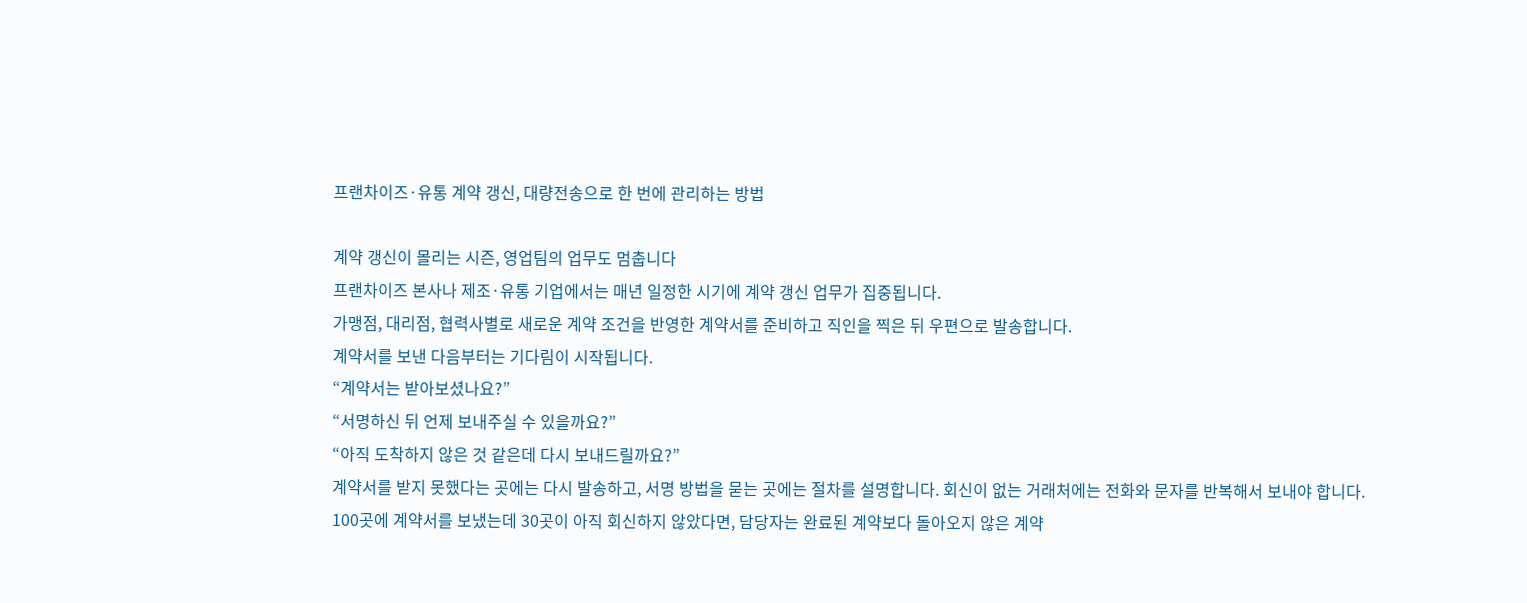프랜차이즈·유통 계약 갱신, 대량전송으로 한 번에 관리하는 방법

계약 갱신이 몰리는 시즌, 영업팀의 업무도 멈춥니다
프랜차이즈 본사나 제조·유통 기업에서는 매년 일정한 시기에 계약 갱신 업무가 집중됩니다.
가맹점, 대리점, 협력사별로 새로운 계약 조건을 반영한 계약서를 준비하고 직인을 찍은 뒤 우편으로 발송합니다.
계약서를 보낸 다음부터는 기다림이 시작됩니다.
“계약서는 받아보셨나요?”
“서명하신 뒤 언제 보내주실 수 있을까요?”
“아직 도착하지 않은 것 같은데 다시 보내드릴까요?”
계약서를 받지 못했다는 곳에는 다시 발송하고, 서명 방법을 묻는 곳에는 절차를 설명합니다. 회신이 없는 거래처에는 전화와 문자를 반복해서 보내야 합니다.
100곳에 계약서를 보냈는데 30곳이 아직 회신하지 않았다면, 담당자는 완료된 계약보다 돌아오지 않은 계약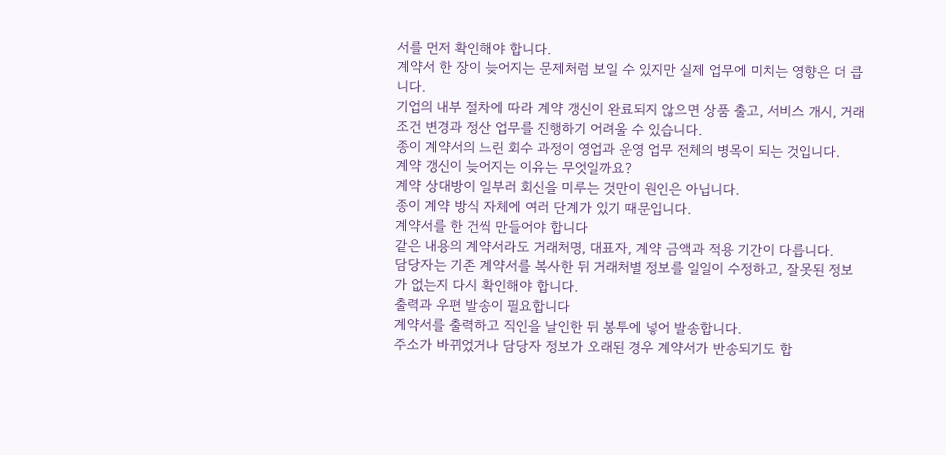서를 먼저 확인해야 합니다.
계약서 한 장이 늦어지는 문제처럼 보일 수 있지만 실제 업무에 미치는 영향은 더 큽니다.
기업의 내부 절차에 따라 계약 갱신이 완료되지 않으면 상품 출고, 서비스 개시, 거래 조건 변경과 정산 업무를 진행하기 어려울 수 있습니다.
종이 계약서의 느린 회수 과정이 영업과 운영 업무 전체의 병목이 되는 것입니다.
계약 갱신이 늦어지는 이유는 무엇일까요?
계약 상대방이 일부러 회신을 미루는 것만이 원인은 아닙니다.
종이 계약 방식 자체에 여러 단계가 있기 때문입니다.
계약서를 한 건씩 만들어야 합니다
같은 내용의 계약서라도 거래처명, 대표자, 계약 금액과 적용 기간이 다릅니다.
담당자는 기존 계약서를 복사한 뒤 거래처별 정보를 일일이 수정하고, 잘못된 정보가 없는지 다시 확인해야 합니다.
출력과 우편 발송이 필요합니다
계약서를 출력하고 직인을 날인한 뒤 봉투에 넣어 발송합니다.
주소가 바뀌었거나 담당자 정보가 오래된 경우 계약서가 반송되기도 합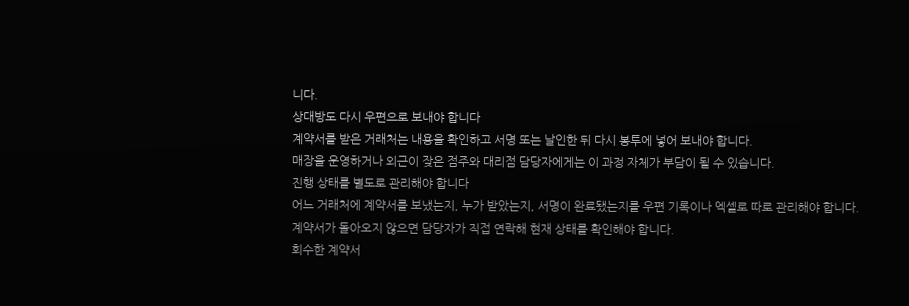니다.
상대방도 다시 우편으로 보내야 합니다
계약서를 받은 거래처는 내용을 확인하고 서명 또는 날인한 뒤 다시 봉투에 넣어 보내야 합니다.
매장을 운영하거나 외근이 잦은 점주와 대리점 담당자에게는 이 과정 자체가 부담이 될 수 있습니다.
진행 상태를 별도로 관리해야 합니다
어느 거래처에 계약서를 보냈는지, 누가 받았는지, 서명이 완료됐는지를 우편 기록이나 엑셀로 따로 관리해야 합니다.
계약서가 돌아오지 않으면 담당자가 직접 연락해 현재 상태를 확인해야 합니다.
회수한 계약서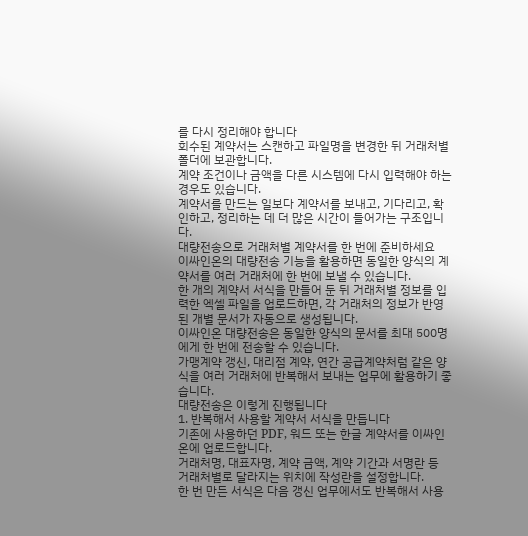를 다시 정리해야 합니다
회수된 계약서는 스캔하고 파일명을 변경한 뒤 거래처별 폴더에 보관합니다.
계약 조건이나 금액을 다른 시스템에 다시 입력해야 하는 경우도 있습니다.
계약서를 만드는 일보다 계약서를 보내고, 기다리고, 확인하고, 정리하는 데 더 많은 시간이 들어가는 구조입니다.
대량전송으로 거래처별 계약서를 한 번에 준비하세요
이싸인온의 대량전송 기능을 활용하면 동일한 양식의 계약서를 여러 거래처에 한 번에 보낼 수 있습니다.
한 개의 계약서 서식을 만들어 둔 뒤 거래처별 정보를 입력한 엑셀 파일을 업로드하면, 각 거래처의 정보가 반영된 개별 문서가 자동으로 생성됩니다.
이싸인온 대량전송은 동일한 양식의 문서를 최대 500명에게 한 번에 전송할 수 있습니다.
가맹계약 갱신, 대리점 계약, 연간 공급계약처럼 같은 양식을 여러 거래처에 반복해서 보내는 업무에 활용하기 좋습니다.
대량전송은 이렇게 진행됩니다
1. 반복해서 사용할 계약서 서식을 만듭니다
기존에 사용하던 PDF, 워드 또는 한글 계약서를 이싸인온에 업로드합니다.
거래처명, 대표자명, 계약 금액, 계약 기간과 서명란 등 거래처별로 달라지는 위치에 작성란을 설정합니다.
한 번 만든 서식은 다음 갱신 업무에서도 반복해서 사용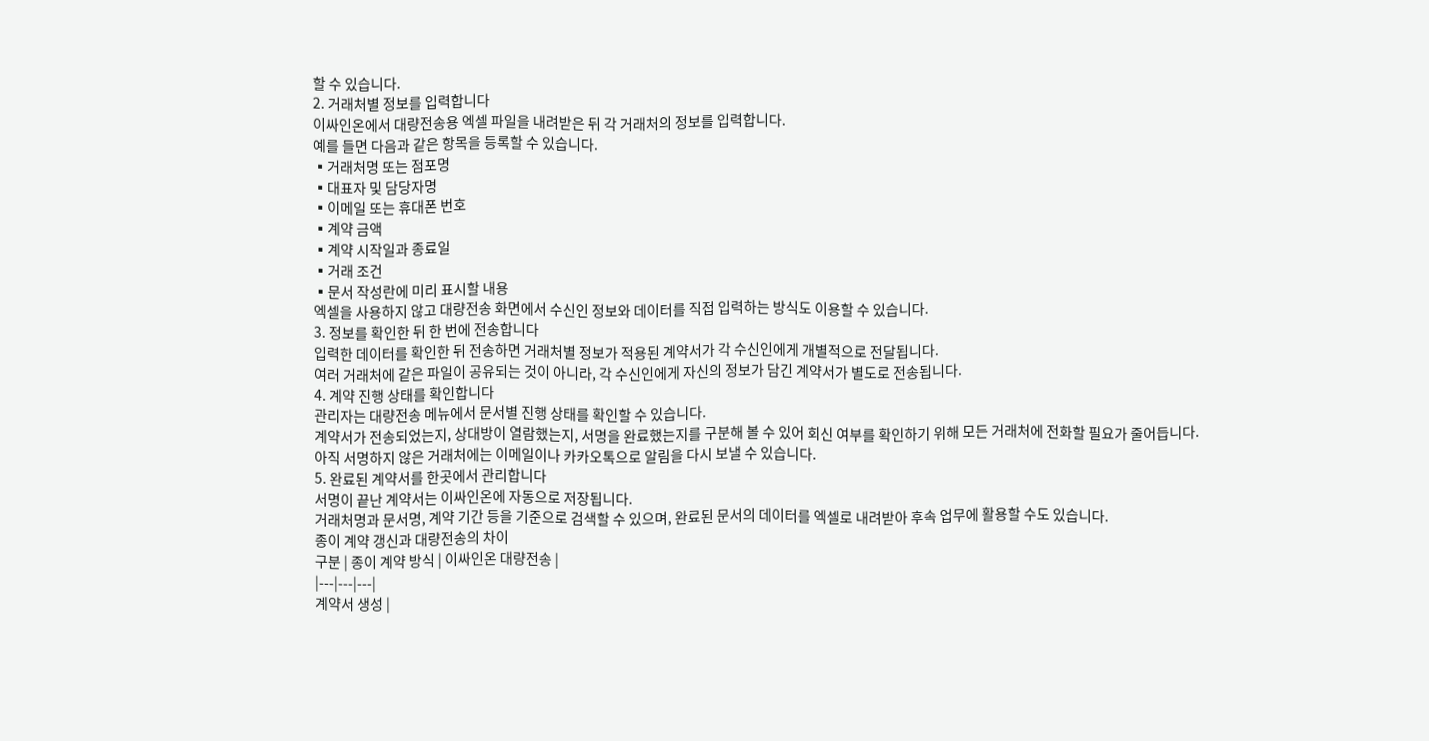할 수 있습니다.
2. 거래처별 정보를 입력합니다
이싸인온에서 대량전송용 엑셀 파일을 내려받은 뒤 각 거래처의 정보를 입력합니다.
예를 들면 다음과 같은 항목을 등록할 수 있습니다.
▪거래처명 또는 점포명
▪대표자 및 담당자명
▪이메일 또는 휴대폰 번호
▪계약 금액
▪계약 시작일과 종료일
▪거래 조건
▪문서 작성란에 미리 표시할 내용
엑셀을 사용하지 않고 대량전송 화면에서 수신인 정보와 데이터를 직접 입력하는 방식도 이용할 수 있습니다.
3. 정보를 확인한 뒤 한 번에 전송합니다
입력한 데이터를 확인한 뒤 전송하면 거래처별 정보가 적용된 계약서가 각 수신인에게 개별적으로 전달됩니다.
여러 거래처에 같은 파일이 공유되는 것이 아니라, 각 수신인에게 자신의 정보가 담긴 계약서가 별도로 전송됩니다.
4. 계약 진행 상태를 확인합니다
관리자는 대량전송 메뉴에서 문서별 진행 상태를 확인할 수 있습니다.
계약서가 전송되었는지, 상대방이 열람했는지, 서명을 완료했는지를 구분해 볼 수 있어 회신 여부를 확인하기 위해 모든 거래처에 전화할 필요가 줄어듭니다.
아직 서명하지 않은 거래처에는 이메일이나 카카오톡으로 알림을 다시 보낼 수 있습니다.
5. 완료된 계약서를 한곳에서 관리합니다
서명이 끝난 계약서는 이싸인온에 자동으로 저장됩니다.
거래처명과 문서명, 계약 기간 등을 기준으로 검색할 수 있으며, 완료된 문서의 데이터를 엑셀로 내려받아 후속 업무에 활용할 수도 있습니다.
종이 계약 갱신과 대량전송의 차이
구분 | 종이 계약 방식 | 이싸인온 대량전송 |
|---|---|---|
계약서 생성 |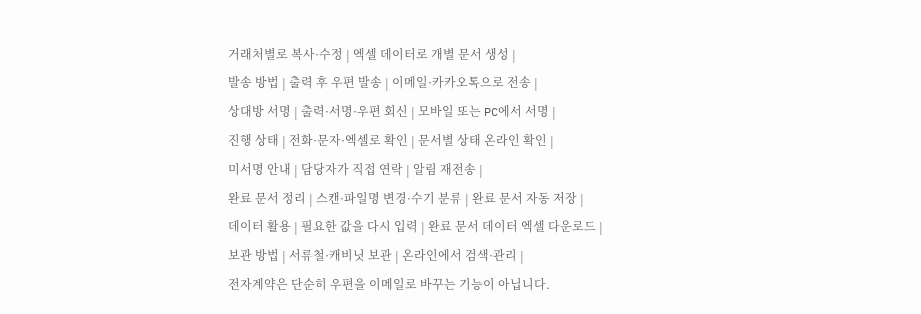거래처별로 복사·수정 | 엑셀 데이터로 개별 문서 생성 |
발송 방법 | 출력 후 우편 발송 | 이메일·카카오톡으로 전송 |
상대방 서명 | 출력·서명·우편 회신 | 모바일 또는 PC에서 서명 |
진행 상태 | 전화·문자·엑셀로 확인 | 문서별 상태 온라인 확인 |
미서명 안내 | 담당자가 직접 연락 | 알림 재전송 |
완료 문서 정리 | 스캔·파일명 변경·수기 분류 | 완료 문서 자동 저장 |
데이터 활용 | 필요한 값을 다시 입력 | 완료 문서 데이터 엑셀 다운로드 |
보관 방법 | 서류철·캐비닛 보관 | 온라인에서 검색·관리 |
전자계약은 단순히 우편을 이메일로 바꾸는 기능이 아닙니다.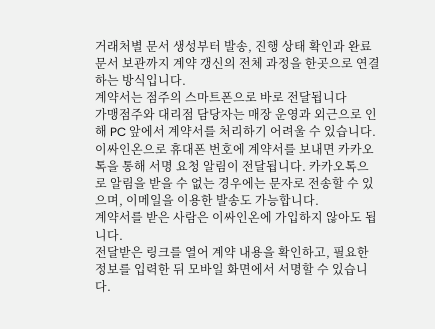거래처별 문서 생성부터 발송, 진행 상태 확인과 완료 문서 보관까지 계약 갱신의 전체 과정을 한곳으로 연결하는 방식입니다.
계약서는 점주의 스마트폰으로 바로 전달됩니다
가맹점주와 대리점 담당자는 매장 운영과 외근으로 인해 PC 앞에서 계약서를 처리하기 어려울 수 있습니다.
이싸인온으로 휴대폰 번호에 계약서를 보내면 카카오톡을 통해 서명 요청 알림이 전달됩니다. 카카오톡으로 알림을 받을 수 없는 경우에는 문자로 전송할 수 있으며, 이메일을 이용한 발송도 가능합니다.
계약서를 받은 사람은 이싸인온에 가입하지 않아도 됩니다.
전달받은 링크를 열어 계약 내용을 확인하고, 필요한 정보를 입력한 뒤 모바일 화면에서 서명할 수 있습니다.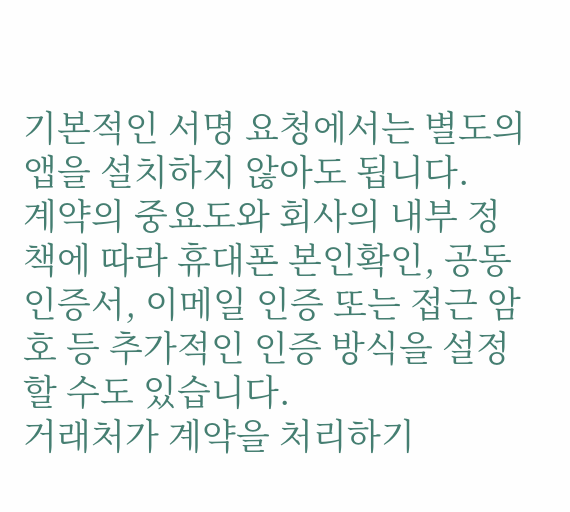기본적인 서명 요청에서는 별도의 앱을 설치하지 않아도 됩니다.
계약의 중요도와 회사의 내부 정책에 따라 휴대폰 본인확인, 공동인증서, 이메일 인증 또는 접근 암호 등 추가적인 인증 방식을 설정할 수도 있습니다.
거래처가 계약을 처리하기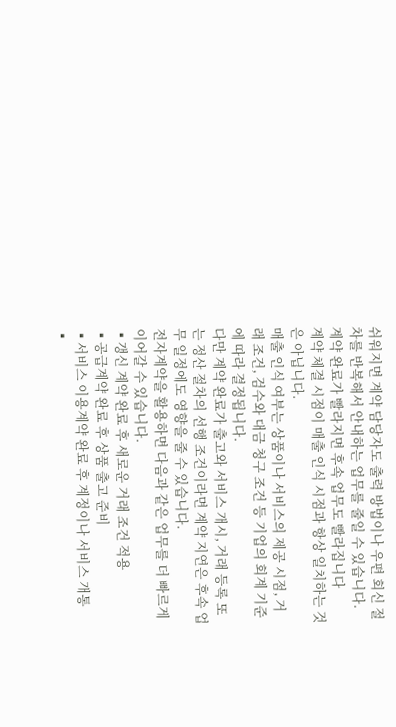쉬워지면 계약 담당자도 출력 방법이나 우편 회신 절차를 반복해서 안내하는 업무를 줄일 수 있습니다.
계약 완료가 빨라지면 후속 업무도 빨라집니다
계약 체결 시점이 매출 인식 시점과 항상 일치하는 것은 아닙니다.
매출 인식 여부는 상품이나 서비스의 제공 시점, 거래 조건, 검수와 대금 청구 조건 등 기업의 회계 기준에 따라 결정됩니다.
다만 계약 완료가 출고와 서비스 개시, 거래 등록 또는 정산 절차의 선행 조건이라면 계약 지연은 후속 업무 일정에도 영향을 줄 수 있습니다.
전자계약을 활용하면 다음과 같은 업무를 더 빠르게 이어갈 수 있습니다.
▪갱신 계약 완료 후 새로운 거래 조건 적용
▪공급계약 완료 후 상품 출고 준비
▪서비스 이용계약 완료 후 계정이나 서비스 개통
▪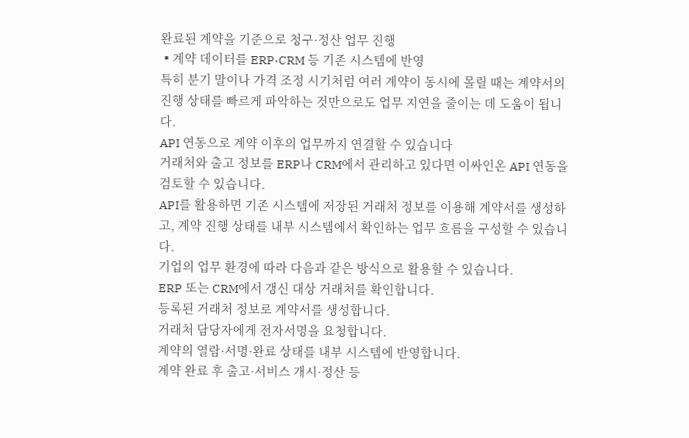완료된 계약을 기준으로 청구·정산 업무 진행
▪계약 데이터를 ERP·CRM 등 기존 시스템에 반영
특히 분기 말이나 가격 조정 시기처럼 여러 계약이 동시에 몰릴 때는 계약서의 진행 상태를 빠르게 파악하는 것만으로도 업무 지연을 줄이는 데 도움이 됩니다.
API 연동으로 계약 이후의 업무까지 연결할 수 있습니다
거래처와 출고 정보를 ERP나 CRM에서 관리하고 있다면 이싸인온 API 연동을 검토할 수 있습니다.
API를 활용하면 기존 시스템에 저장된 거래처 정보를 이용해 계약서를 생성하고, 계약 진행 상태를 내부 시스템에서 확인하는 업무 흐름을 구성할 수 있습니다.
기업의 업무 환경에 따라 다음과 같은 방식으로 활용할 수 있습니다.
ERP 또는 CRM에서 갱신 대상 거래처를 확인합니다.
등록된 거래처 정보로 계약서를 생성합니다.
거래처 담당자에게 전자서명을 요청합니다.
계약의 열람·서명·완료 상태를 내부 시스템에 반영합니다.
계약 완료 후 출고·서비스 개시·정산 등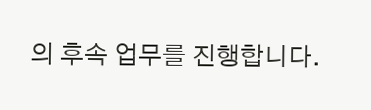의 후속 업무를 진행합니다.